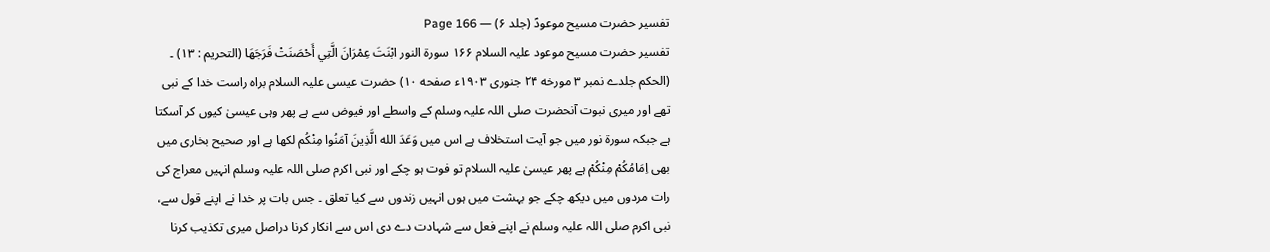تفسیر حضرت مسیح موعودؑ (جلد ۶) — Page 166
تفسیر حضرت مسیح موعود علیہ السلام ١۶۶ سورة النور ابْنَتَ عِمْرَانَ الَّتِي أَحْصَنَتْ فَرَجَهَا (التحریم : ۱۳) ۔ (الحکم جلدے نمبر ۳ مورخه ۲۴ جنوری ۱۹۰۳ء صفحه ۱۰) حضرت عیسی علیہ السلام براہ راست خدا کے نبی تھے اور میری نبوت آنحضرت صلی اللہ علیہ وسلم کے واسطے اور فیوض سے ہے پھر وہی عیسیٰ کیوں کر آسکتا ہے جبکہ سورۃ نور میں جو آیت استخلاف ہے اس میں وَعَدَ الله الَّذِينَ آمَنُوا مِنْكُم لکھا ہے اور صحیح بخاری میں بھی اِمَامُكُمْ مِنْكُمْ ہے پھر عیسیٰ علیہ السلام تو فوت ہو چکے اور نبی اکرم صلی اللہ علیہ وسلم انہیں معراج کی رات مردوں میں دیکھ چکے جو بہشت میں ہوں انہیں زندوں سے کیا تعلق ۔ جس بات پر خدا نے اپنے قول سے، نبی اکرم صلی اللہ علیہ وسلم نے اپنے فعل سے شہادت دے دی اس سے انکار کرنا دراصل میری تکذیب کرنا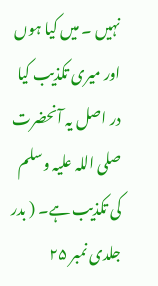نہیں ۔ میں کیا ہوں اور میری تکذیب کیا در اصل یہ آنحضرت صلی اللہ علیہ وسلم کی تکذیب ہے۔ ( بدر جلدی نمبر ۲۵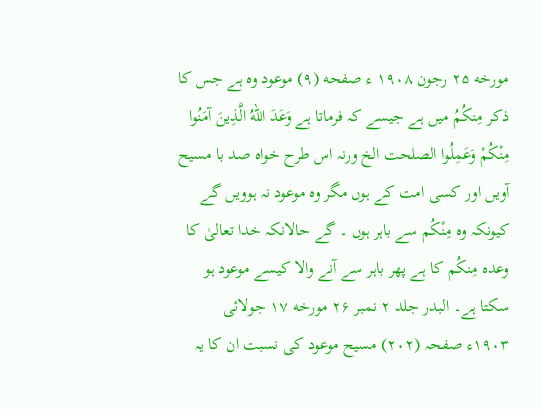مورخه ۲۵ رجون ۱۹۰۸ ء صفحه (۹) موعود وہ ہے جس کا ذکر مِنكُمُ میں ہے جیسے کہ فرماتا ہے وَعَدَ اللهُ الَّذِينَ آمَنُوا مِنْكُمْ وَعَمِلُوا الصلحت الخ ورنہ اس طرح خواہ صد با مسیح آویں اور کسی امت کے ہوں مگر وہ موعود نہ ہوویں گے کیونکہ وہ مِنْكُم سے باہر ہوں ۔ گے حالانکہ خدا تعالیٰ کا وعدہ مِنكُم کا ہے پھر باہر سے آنے والا کیسے موعود ہو سکتا ہے۔ البدر جلد ۲ نمبر ۲۶ مورخه ۱۷ جولائی ۱۹۰۳ء صفحہ (۲۰۲) مسیح موعود کی نسبت ان کا یہ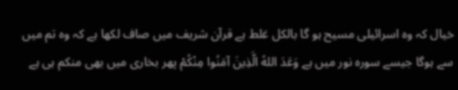خیال کہ وہ اسرائیلی مسیح ہو گا بالکل غلط ہے قرآن شریف میں صاف لکھا ہے کہ وہ تم میں سے ہوگا جیسے سورہ نور میں ہے وَعَدَ اللهُ الَّذِينَ آمَنُوا مِنْكُمْ پھر بخاری میں بھی منکم ہی ہے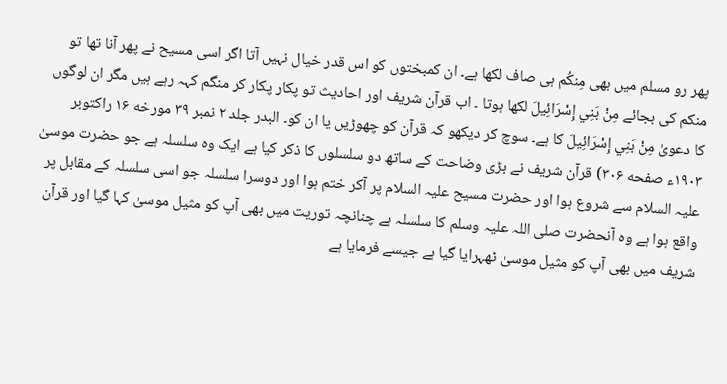پھر رو مسلم میں بھی مِنكُم ہی صاف لکھا ہے۔ ان کمبختوں کو اس قدر خیال نہیں آتا اگر اسی مسیح نے پھر آنا تھا تو منكم کی بجائے مِنْ بَنِي إِسْرَائِيلَ لکھا ہوتا ۔ اب قرآن شریف اور احادیث تو پکار پکار کر منگم کہہ رہے ہیں مگر ان لوگوں کا دعویٰ مِنْ بَنِي إِسْرَائِيلَ کا ہے۔ سوچ کر دیکھو کہ قرآن کو چھوڑیں یا ان کو۔ البدر جلد ۲ نمبر ۳۹ مورخه ۱۶ راکتوبر ۱۹۰۳ء صفحه ۳۰۶) قرآن شریف نے بڑی وضاحت کے ساتھ دو سلسلوں کا ذکر کیا ہے ایک وہ سلسلہ ہے جو حضرت موسیٰ علیہ السلام سے شروع ہوا اور حضرت مسیح علیہ السلام پر آکر ختم ہوا اور دوسرا سلسلہ جو اسی سلسلہ کے مقابل پر واقع ہوا ہے وہ آنحضرت صلی اللہ علیہ وسلم کا سلسلہ ہے چنانچہ توریت میں بھی آپ کو مثیل موسیٰ کہا گیا اور قرآن شریف میں بھی آپ کو مثیل موسیٰ ٹھہرایا گیا ہے جیسے فرمایا ہے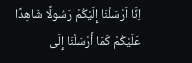اِنَّا اَرْسَلْنَا إِلَيْكُمْ رَسُولًا شَاهِدًا عَلَيْكُمْ كَمَا أَرْسَلْنَا إِلَى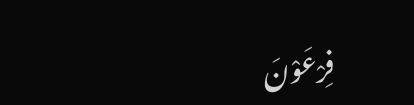فِرْعَوْنَ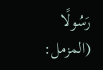رَسُولًا (المزمل: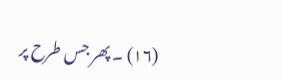(۱۶) ۔ پھر جس طرح پر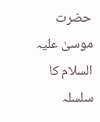حضرت موسیٰ علیہ السلام کا سلسلہ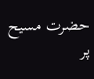حضرت مسیح پر